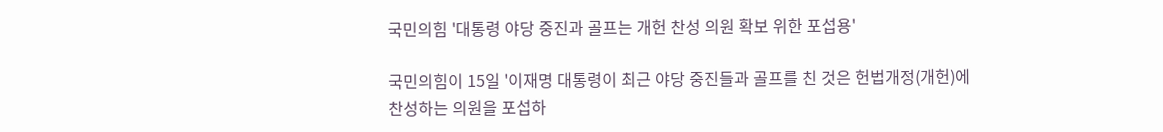국민의힘 '대통령 야당 중진과 골프는 개헌 찬성 의원 확보 위한 포섭용'

국민의힘이 15일 '이재명 대통령이 최근 야당 중진들과 골프를 친 것은 헌법개정(개헌)에 찬성하는 의원을 포섭하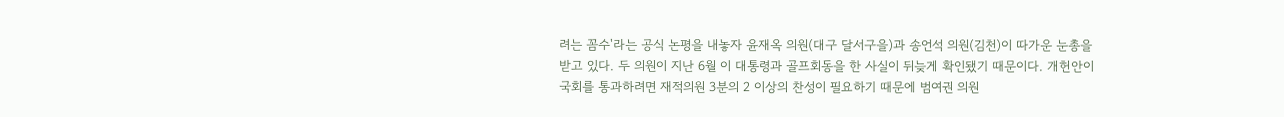려는 꼼수'라는 공식 논평을 내놓자 윤재옥 의원(대구 달서구을)과 송언석 의원(김천)이 따가운 눈총을 받고 있다. 두 의원이 지난 6월 이 대통령과 골프회동을 한 사실이 뒤늦게 확인됐기 때문이다. 개헌안이 국회를 통과하려면 재적의원 3분의 2 이상의 찬성이 필요하기 때문에 범여권 의원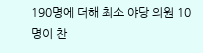190명에 더해 최소 야당 의원 10명이 찬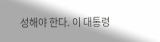성해야 한다. 이 대통령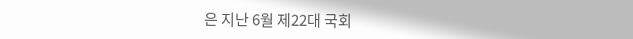은 지난 6월 제22대 국회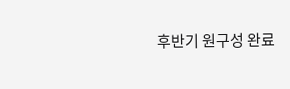후반기 원구성 완료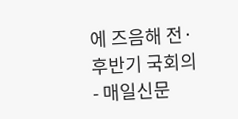에 즈음해 전·후반기 국회의 - 매일신문